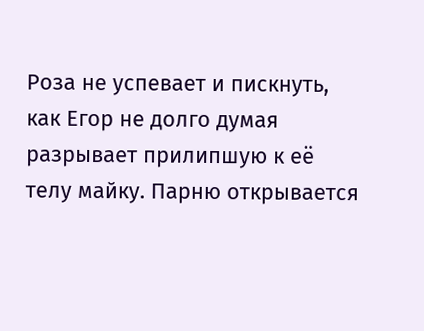Роза не успевает и пискнуть, как Егор не долго думая разрывает прилипшую к её телу майку. Парню открывается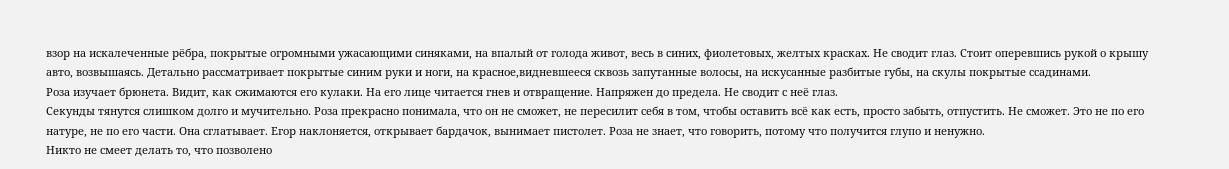взор на искалеченные рёбра, покрытые огромными ужасающими синяками, на впалый от голода живот, весь в синих, фиолетовых, желтых красках. Не сводит глаз. Стоит оперевшись рукой о крышу авто, возвышаясь. Детально рассматривает покрытые синим руки и ноги, на красное,видневшееся сквозь запутанные волосы, на искусанные разбитые губы, на скулы покрытые ссадинами.
Роза изучает брюнета. Видит, как сжимаются его кулаки. На его лице читается гнев и отвращение. Напряжен до предела. Не сводит с неё глаз.
Секунды тянутся слишком долго и мучительно. Роза прекрасно понимала, что он не сможет, не пересилит себя в том, чтобы оставить всё как есть, просто забыть, отпустить. Не сможет. Это не по его натуре, не по его части. Она сглатывает. Егор наклоняется, открывает бардачок, вынимает пистолет. Роза не знает, что говорить, потому что получится глупо и ненужно.
Никто не смеет делать то, что позволено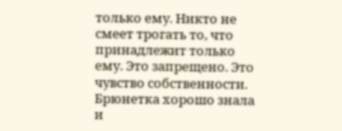только ему. Никто не смеет трогать то, что принадлежит только ему. Это запрещено. Это чувство собственности. Брюнетка хорошо знала и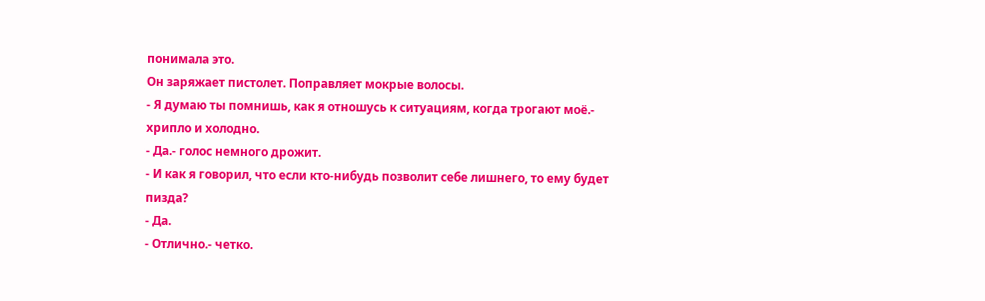понимала это.
Он заряжает пистолет. Поправляет мокрые волосы.
- Я думаю ты помнишь, как я отношусь к ситуациям, когда трогают моё.- хрипло и холодно.
- Да.- голос немного дрожит.
- И как я говорил, что если кто-нибудь позволит себе лишнего, то ему будет пизда?
- Да.
- Отлично.- четко.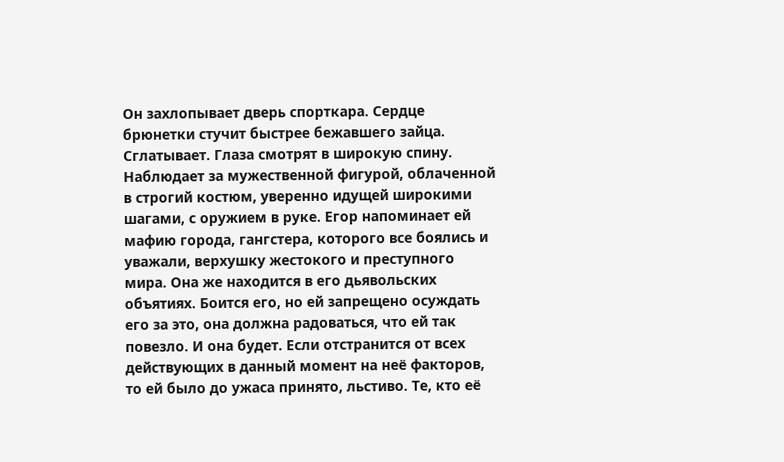Он захлопывает дверь спорткара. Сердце брюнетки стучит быстрее бежавшего зайца. Сглатывает. Глаза смотрят в широкую спину. Наблюдает за мужественной фигурой, облаченной в строгий костюм, уверенно идущей широкими шагами, с оружием в руке. Егор напоминает ей мафию города, гангстера, которого все боялись и уважали, верхушку жестокого и преступного мира. Она же находится в его дьявольских объятиях. Боится его, но ей запрещено осуждать его за это, она должна радоваться, что ей так повезло. И она будет. Если отстранится от всех действующих в данный момент на неё факторов, то ей было до ужаса принято, льстиво. Те, кто её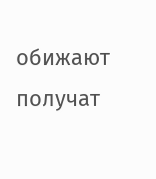обижают получат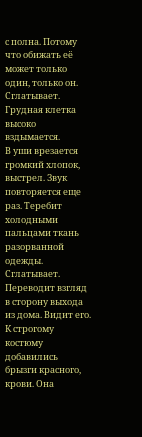с полна. Потому что обижать её может только один, только он. Сглатывает. Грудная клетка высоко вздымается.
В уши врезается громкий хлопок, выстрел. Звук повторяется еще раз. Теребит холодными пальцами ткань разорванной одежды. Сглатывает. Переводит взгляд в сторону выхода из дома. Видит его. К строгому костюму добавились брызги красного, крови. Она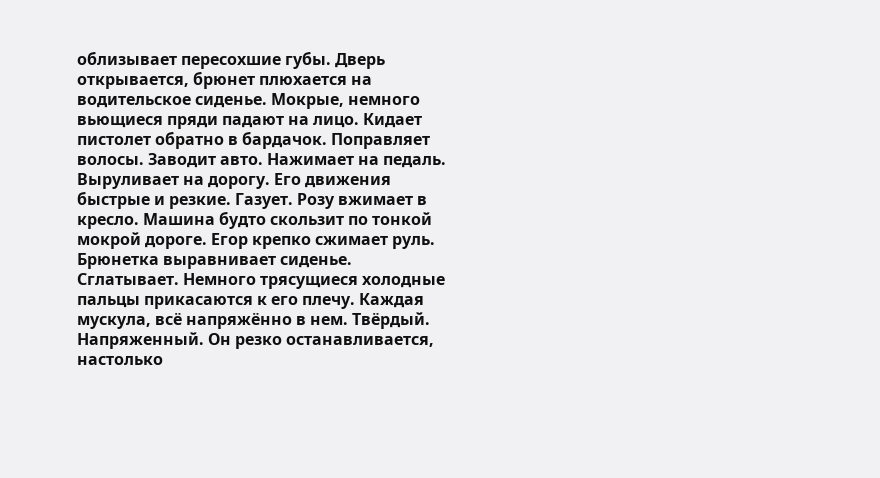облизывает пересохшие губы. Дверь открывается, брюнет плюхается на водительское сиденье. Мокрые, немного вьющиеся пряди падают на лицо. Кидает пистолет обратно в бардачок. Поправляет волосы. Заводит авто. Нажимает на педаль. Выруливает на дорогу. Его движения быстрые и резкие. Газует. Розу вжимает в кресло. Машина будто скользит по тонкой мокрой дороге. Егор крепко сжимает руль.
Брюнетка выравнивает сиденье. Сглатывает. Немного трясущиеся холодные пальцы прикасаются к его плечу. Каждая мускула, всё напряжённо в нем. Твёрдый. Напряженный. Он резко останавливается, настолько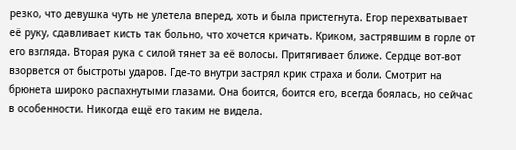резко, что девушка чуть не улетела вперед, хоть и была пристегнута. Егор перехватывает её руку, сдавливает кисть так больно, что хочется кричать. Криком, застрявшим в горле от его взгляда. Вторая рука с силой тянет за её волосы. Притягивает ближе. Сердце вот-вот взорвется от быстроты ударов. Где-то внутри застрял крик страха и боли. Смотрит на брюнета широко распахнутыми глазами. Она боится, боится его, всегда боялась, но сейчас в особенности. Никогда ещё его таким не видела.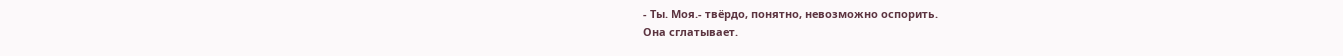- Ты. Моя.- твёрдо, понятно, невозможно оспорить.
Она сглатывает.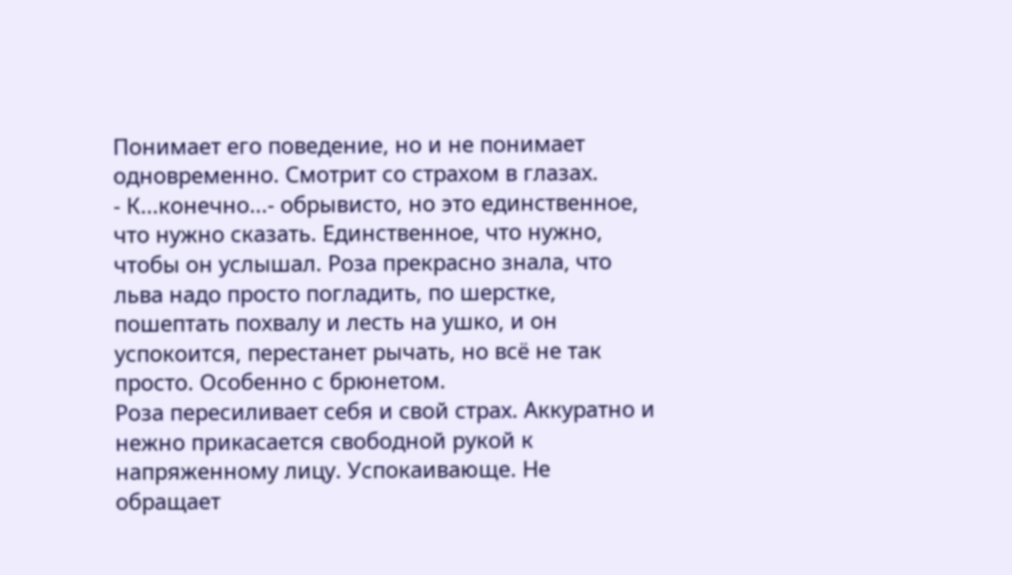Понимает его поведение, но и не понимает одновременно. Смотрит со страхом в глазах.
- К...конечно...- обрывисто, но это единственное, что нужно сказать. Единственное, что нужно, чтобы он услышал. Роза прекрасно знала, что льва надо просто погладить, по шерстке, пошептать похвалу и лесть на ушко, и он успокоится, перестанет рычать, но всё не так просто. Особенно с брюнетом.
Роза пересиливает себя и свой страх. Аккуратно и нежно прикасается свободной рукой к напряженному лицу. Успокаивающе. Не обращает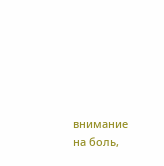внимание на боль,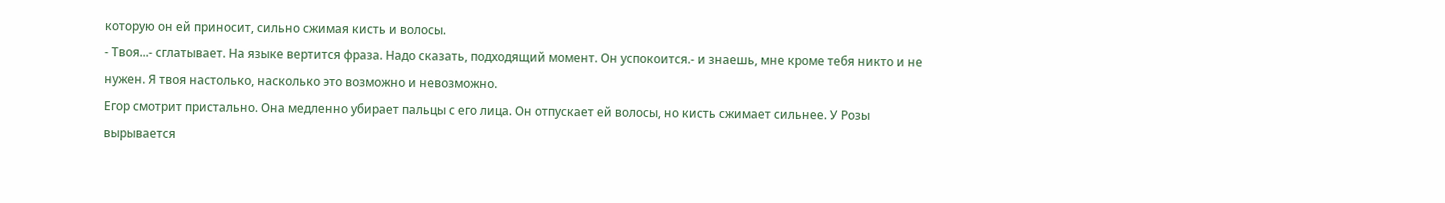которую он ей приносит, сильно сжимая кисть и волосы.
- Твоя...- сглатывает. На языке вертится фраза. Надо сказать, подходящий момент. Он успокоится.- и знаешь, мне кроме тебя никто и не нужен. Я твоя настолько, насколько это возможно и невозможно.
Егор смотрит пристально. Она медленно убирает пальцы с его лица. Он отпускает ей волосы, но кисть сжимает сильнее. У Розы вырывается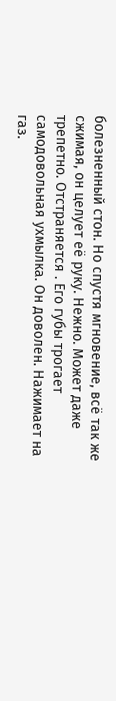болезненный стон. Но спустя мгновение, всё так же сжимая, он целует её руку. Нежно. Может даже трепетно. Отстраняется . Его губы трогает самодовольная ухмылка. Он доволен. Нажимает на газ.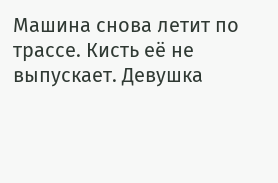Машина снова летит по трассе. Кисть её не выпускает. Девушка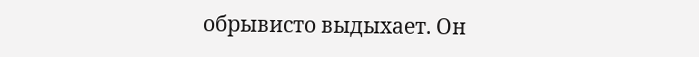обрывисто выдыхает. Он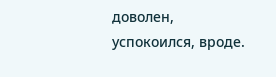доволен, успокоился, вроде.